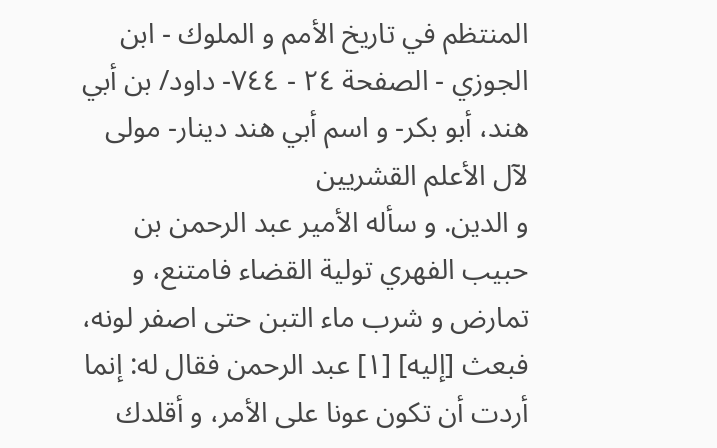المنتظم في تاريخ الأمم و الملوك - ابن الجوزي - الصفحة ٢٤ - ٧٤٤- داود/ بن أبي هند، أبو بكر- و اسم أبي هند دينار- مولى لآل الأعلم القشريين
و الدين. و سأله الأمير عبد الرحمن بن حبيب الفهري تولية القضاء فامتنع، و تمارض و شرب ماء التبن حتى اصفر لونه، فبعث [إليه] [١] عبد الرحمن فقال له: إنما أردت أن تكون عونا على الأمر، و أقلدك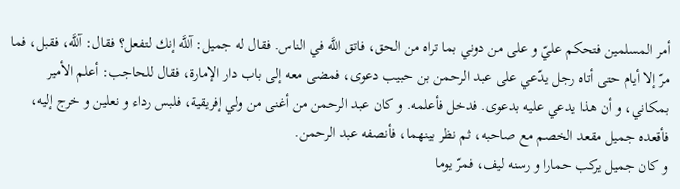أمر المسلمين فتحكم عليّ و على من دوني بما تراه من الحق، فاتق اللَّه في الناس. فقال له جميل: آللَّه إنك لتفعل؟ فقال: آللَّه، فقبل، فما مرّ إلا أيام حتى أتاه رجل يدّعي على عبد الرحمن بن حبيب دعوى، فمضى معه إلى باب دار الإمارة، فقال للحاجب: أعلم الأمير بمكاني، و أن هذا يدعي عليه بدعوى. فدخل فأعلمه. و كان عبد الرحمن من أغنى من ولي إفريقية، فلبس رداء و نعلين و خرج إليه، فأقعده جميل مقعد الخصم مع صاحبه، ثم نظر بينهما، فأنصفه عبد الرحمن.
و كان جميل يركب حمارا و رسنه ليف، فمرّ يوما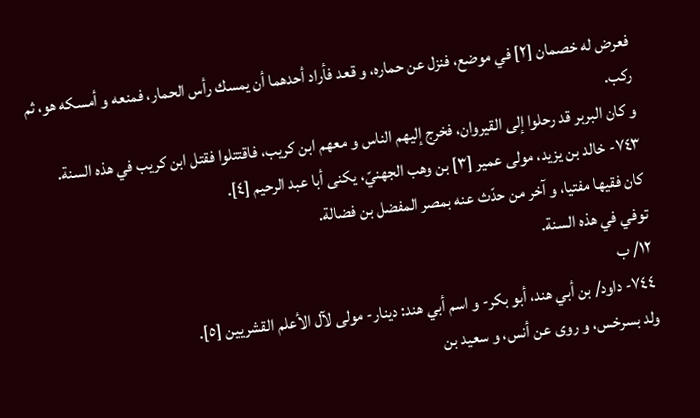فعرض له خصمان [٢] في موضع، فنزل عن حماره، و قعد فأراد أحدهما أن يمسك رأس الحمار، فمنعه و أمسكه هو، ثم ركب.
و كان البربر قد رحلوا إلى القيروان، فخرج إليهم الناس و معهم ابن كريب، فاقتتلوا فقتل ابن كريب في هذه السنة.
٧٤٣- خالد بن يزيد، مولى عمير [٣] بن وهب الجهنيّ، يكنى أبا عبد الرحيم [٤].
كان فقيها مفتيا، و آخر من حدّث عنه بمصر المفضل بن فضالة.
توفي في هذه السنة.
١٢/ ب
٧٤٤- داود/ بن أبي هند، أبو بكر- و اسم أبي هند: دينار- مولى لآل الأعلم القشريين [٥].
ولد بسرخس، و روى عن أنس، و سعيد بن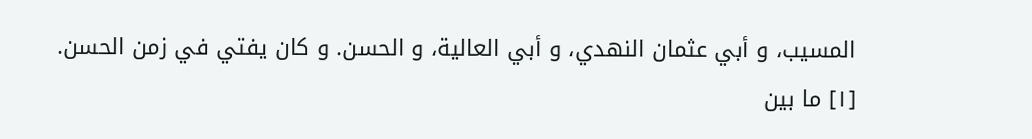المسيب، و أبي عثمان النهدي، و أبي العالية، و الحسن. و كان يفتي في زمن الحسن.
[١] ما بين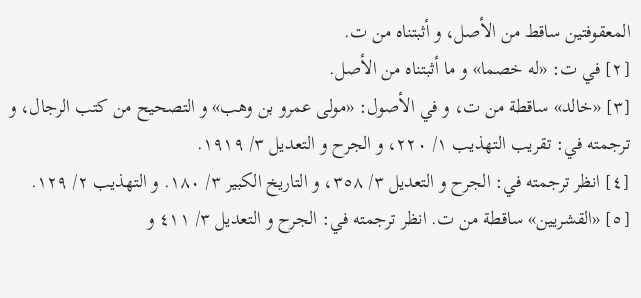المعقوفتين ساقط من الأصل، و أثبتناه من ت.
[٢] في ت: «له خصما» و ما أثبتناه من الأصل.
[٣] «خالد» ساقطة من ت، و في الأصول: «مولى عمرو بن وهب» و التصحيح من كتب الرجال، و ترجمته في: تقريب التهذيب ١/ ٢٢٠، و الجرح و التعديل ٣/ ١٩١٩.
[٤] انظر ترجمته في: الجرح و التعديل ٣/ ٣٥٨، و التاريخ الكبير ٣/ ١٨٠. و التهذيب ٢/ ١٢٩.
[٥] «القشريين» ساقطة من ت. انظر ترجمته في: الجرح و التعديل ٣/ ٤١١ و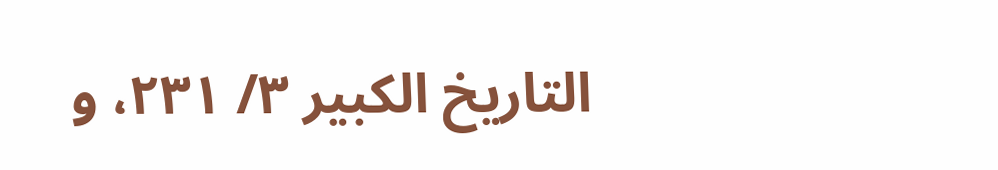التاريخ الكبير ٣/ ٢٣١، و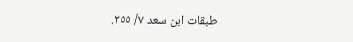طبقات ابن سعد ٧/ ٢٥٥.